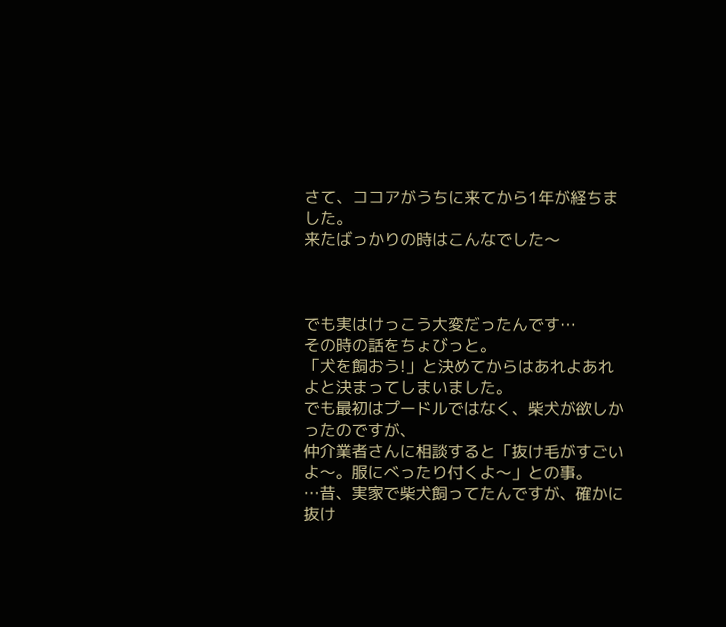さて、ココアがうちに来てから1年が経ちました。
来たばっかりの時はこんなでした〜



でも実はけっこう大変だったんです…
その時の話をちょびっと。
「犬を飼おう!」と決めてからはあれよあれよと決まってしまいました。
でも最初はプードルではなく、柴犬が欲しかったのですが、
仲介業者さんに相談すると「抜け毛がすごいよ〜。服にべったり付くよ〜」との事。
…昔、実家で柴犬飼ってたんですが、確かに抜け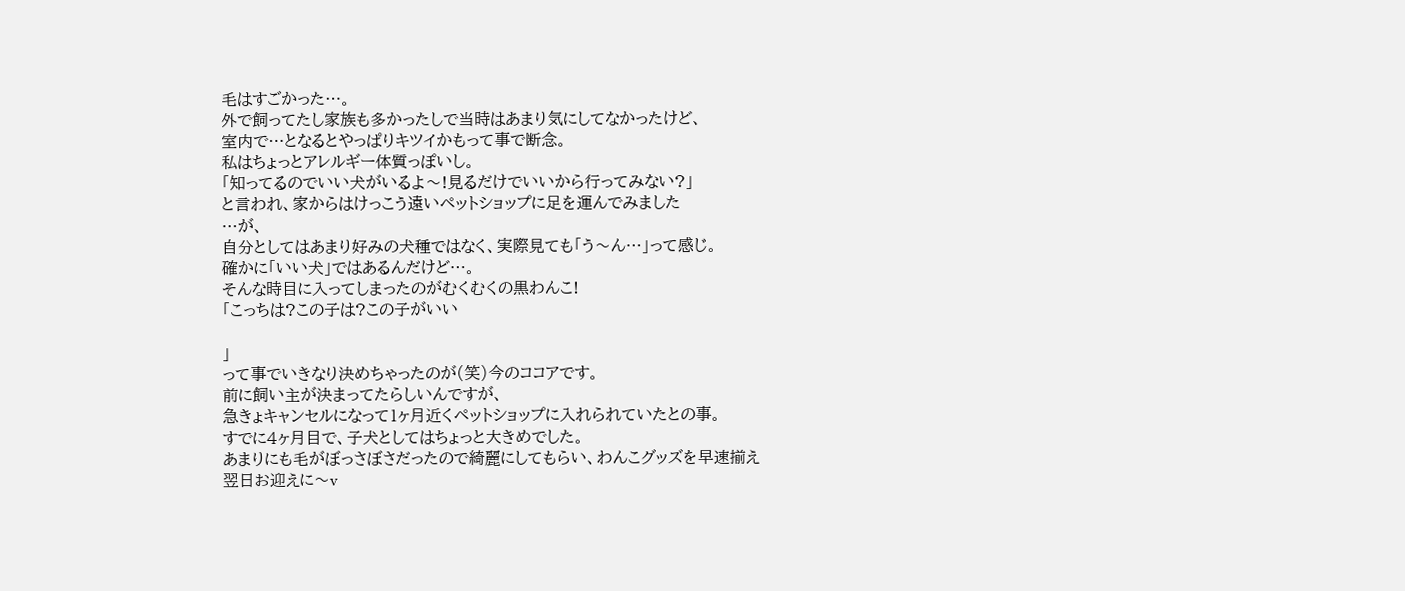毛はすごかった…。
外で飼ってたし家族も多かったしで当時はあまり気にしてなかったけど、
室内で…となるとやっぱりキツイかもって事で断念。
私はちょっとアレルギー体質っぽいし。
「知ってるのでいい犬がいるよ〜!見るだけでいいから行ってみない?」
と言われ、家からはけっこう遠いペットショップに足を運んでみました
…が、
自分としてはあまり好みの犬種ではなく、実際見ても「う〜ん…」って感じ。
確かに「いい犬」ではあるんだけど…。
そんな時目に入ってしまったのがむくむくの黒わんこ!
「こっちは?この子は?この子がいい

」
って事でいきなり決めちゃったのが(笑)今のココアです。
前に飼い主が決まってたらしいんですが、
急きょキャンセルになって1ヶ月近くペットショップに入れられていたとの事。
すでに4ヶ月目で、子犬としてはちょっと大きめでした。
あまりにも毛がぼっさぼさだったので綺麗にしてもらい、わんこグッズを早速揃え
翌日お迎えに〜v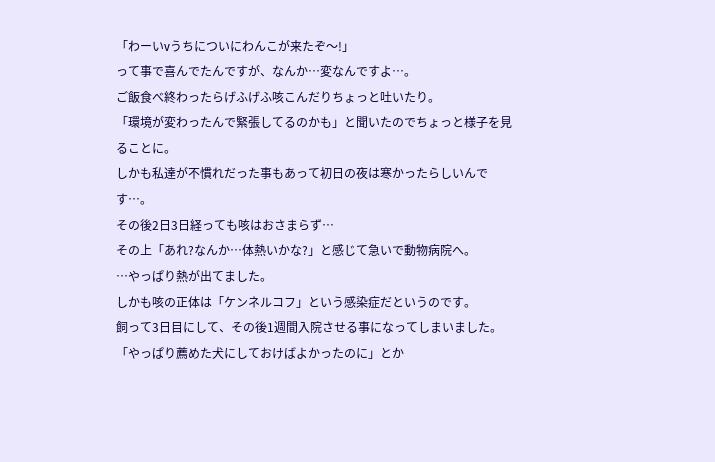「わーいvうちについにわんこが来たぞ〜!」
って事で喜んでたんですが、なんか…変なんですよ…。
ご飯食べ終わったらげふげふ咳こんだりちょっと吐いたり。
「環境が変わったんで緊張してるのかも」と聞いたのでちょっと様子を見ることに。
しかも私達が不慣れだった事もあって初日の夜は寒かったらしいんです…。
その後2日3日経っても咳はおさまらず…
その上「あれ?なんか…体熱いかな?」と感じて急いで動物病院へ。
…やっぱり熱が出てました。
しかも咳の正体は「ケンネルコフ」という感染症だというのです。
飼って3日目にして、その後1週間入院させる事になってしまいました。
「やっぱり薦めた犬にしておけばよかったのに」とか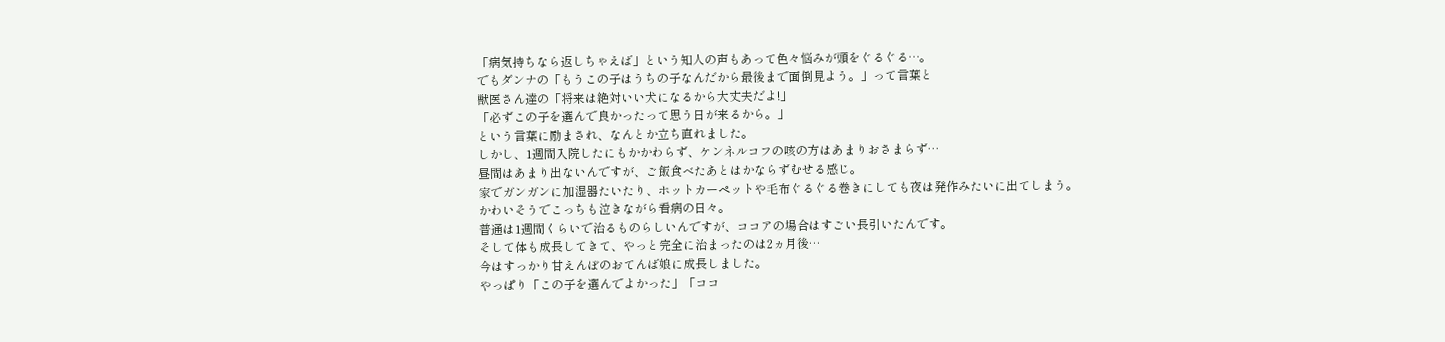「病気持ちなら返しちゃえば」という知人の声もあって色々悩みが頭をぐるぐる…。
でもダンナの「もうこの子はうちの子なんだから最後まで面倒見よう。」って言葉と
獣医さん達の「将来は絶対いい犬になるから大丈夫だよ!」
「必ずこの子を選んで良かったって思う日が来るから。」
という言葉に励まされ、なんとか立ち直れました。
しかし、1週間入院したにもかかわらず、ケンネルコフの咳の方はあまりおさまらず…
昼間はあまり出ないんですが、ご飯食べたあとはかならずむせる感じ。
家でガンガンに加湿器たいたり、ホットカーペットや毛布ぐるぐる巻きにしても夜は発作みたいに出てしまう。
かわいそうでこっちも泣きながら看病の日々。
普通は1週間くらいで治るものらしいんですが、ココアの場合はすごい長引いたんです。
そして体も成長してきて、やっと完全に治まったのは2ヵ月後…
今はすっかり甘えんぼのおてんば娘に成長しました。
やっぱり「この子を選んでよかった」「ココ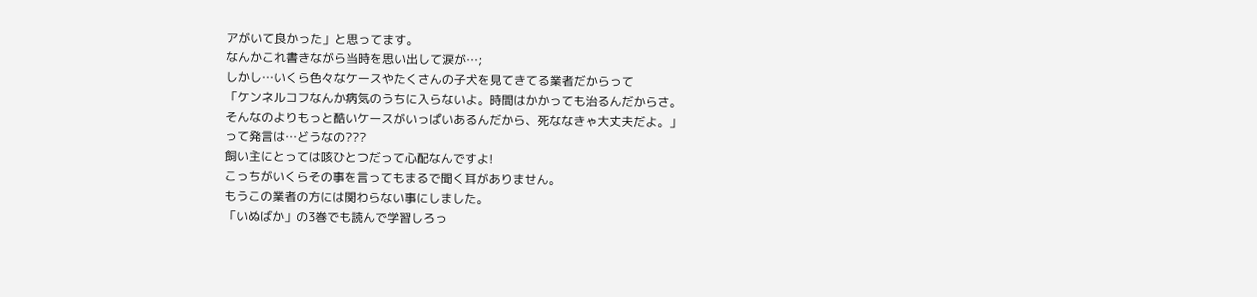アがいて良かった」と思ってます。
なんかこれ書きながら当時を思い出して涙が…;
しかし…いくら色々なケースやたくさんの子犬を見てきてる業者だからって
「ケンネルコフなんか病気のうちに入らないよ。時間はかかっても治るんだからさ。
そんなのよりもっと酷いケースがいっぱいあるんだから、死ななきゃ大丈夫だよ。」
って発言は…どうなの???
飼い主にとっては咳ひとつだって心配なんですよ!
こっちがいくらその事を言ってもまるで聞く耳がありません。
もうこの業者の方には関わらない事にしました。
「いぬばか」の3巻でも読んで学習しろっ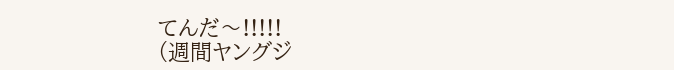てんだ〜!!!!!
(週間ヤングジ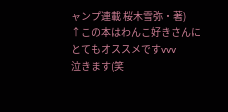ャンプ連載 桜木雪弥・著)
↑この本はわんこ好きさんにとてもオススメですvvv
泣きます(笑